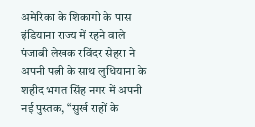अमेरिका के शिकागो के पास इंडियाना राज्य में रहने वाले पंजाबी लेखक रविंदर सेहरा ने अपनी पत्नी के साथ लुधियाना के शहीद भगत सिंह नगर में अपनी नई पुस्तक, “सुर्ख राहों के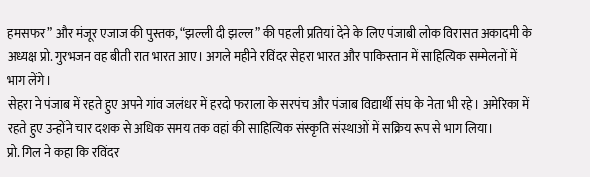हमसफर” और मंजूर एजाज की पुस्तक, “झल्ली दी झल्ल” की पहली प्रतियां देने के लिए पंजाबी लोक विरासत अकादमी के अध्यक्ष प्रो. गुरभजन वह बीती रात भारत आए। अगले महीने रविंदर सेहरा भारत और पाकिस्तान में साहित्यिक सम्मेलनों में भाग लेंगे।
सेहरा ने पंजाब में रहते हुए अपने गांव जलंधर में हरदो फराला के सरपंच और पंजाब विद्यार्थी संघ के नेता भी रहे। अमेरिका में रहते हुए उन्होंने चार दशक से अधिक समय तक वहां की साहित्यिक संस्कृति संस्थाओं में सक्रिय रूप से भाग लिया।
प्रो. गिल ने कहा कि रविंदर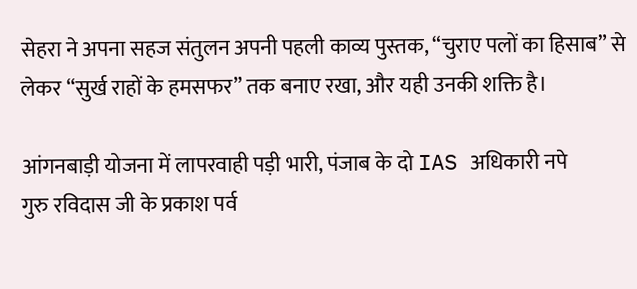सेहरा ने अपना सहज संतुलन अपनी पहली काव्य पुस्तक, “चुराए पलों का हिसाब” से लेकर “सुर्ख राहों के हमसफर” तक बनाए रखा, और यही उनकी शक्ति है।

आंगनबाड़ी योजना में लापरवाही पड़ी भारी, पंजाब के दो IAS अधिकारी नपे
गुरु रविदास जी के प्रकाश पर्व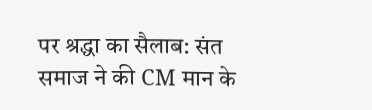पर श्रद्धा का सैलाब: संत समाज ने की CM मान के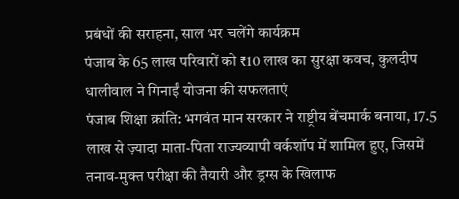प्रबंधों की सराहना, साल भर चलेंगे कार्यक्रम
पंजाब के 65 लाख परिवारों को ₹10 लाख का सुरक्षा कवच, कुलदीप धालीवाल ने गिनाईं योजना की सफलताएं
पंजाब शिक्षा क्रांति: भगवंत मान सरकार ने राष्ट्रीय बेंचमार्क बनाया, 17.5 लाख से ज़्यादा माता-पिता राज्यव्यापी वर्कशॉप में शामिल हुए, जिसमें तनाव-मुक्त परीक्षा की तैयारी और ड्रग्स के खिलाफ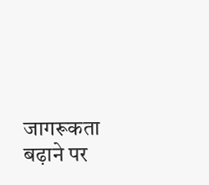जागरूकता बढ़ाने पर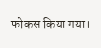फोकस किया गया।